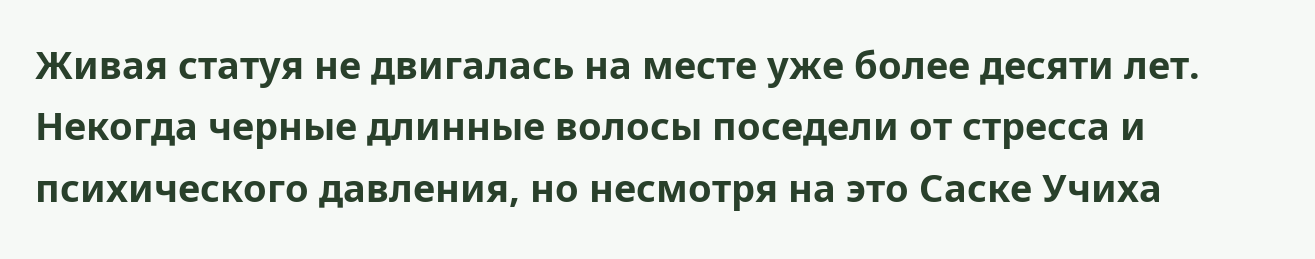Живая статуя не двигалась на месте уже более десяти лет. Некогда черные длинные волосы поседели от стресса и психического давления, но несмотря на это Саске Учиха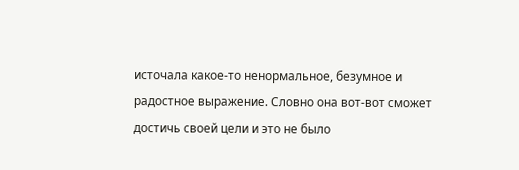источала какое-то ненормальное, безумное и радостное выражение. Словно она вот-вот сможет достичь своей цели и это не было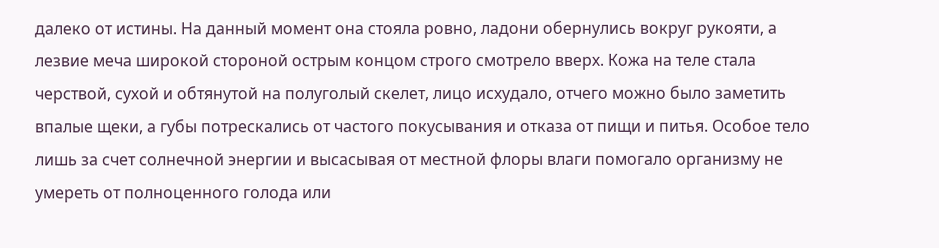далеко от истины. На данный момент она стояла ровно, ладони обернулись вокруг рукояти, а лезвие меча широкой стороной острым концом строго смотрело вверх. Кожа на теле стала черствой, сухой и обтянутой на полуголый скелет, лицо исхудало, отчего можно было заметить впалые щеки, а губы потрескались от частого покусывания и отказа от пищи и питья. Особое тело лишь за счет солнечной энергии и высасывая от местной флоры влаги помогало организму не умереть от полноценного голода или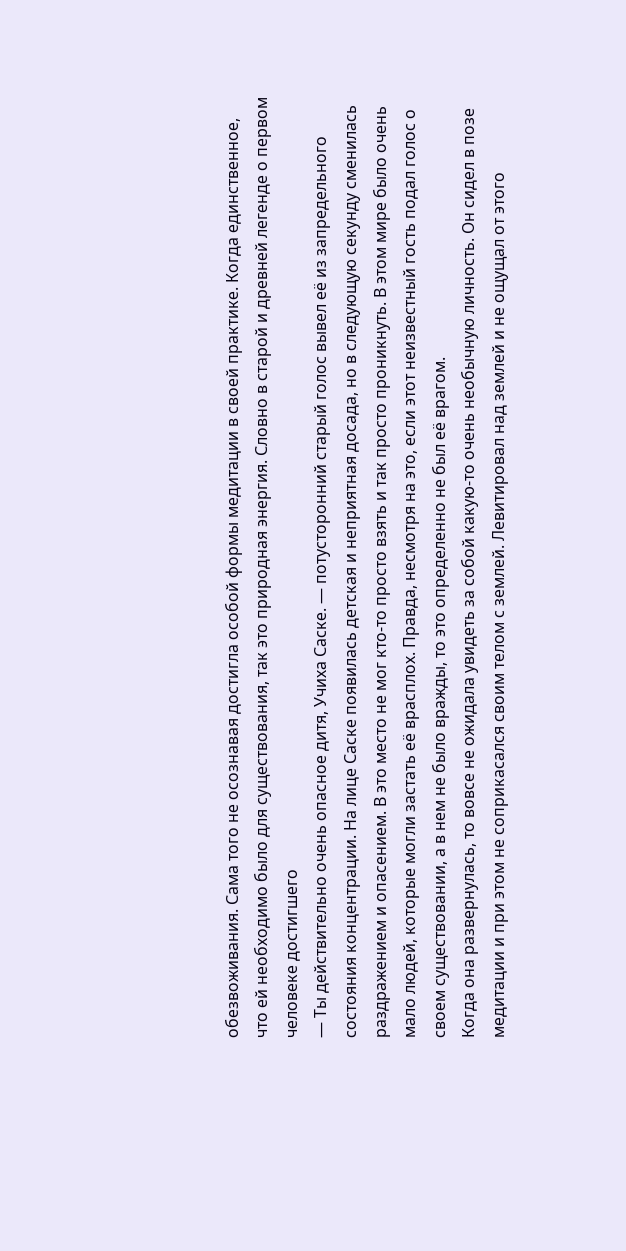обезвоживания. Сама того не осознавая достигла особой формы медитации в своей практике. Когда единственное, что ей необходимо было для существования, так это природная энергия. Словно в старой и древней легенде о первом человеке достигшего
— Ты действительно очень опасное дитя, Учиха Саске. — потусторонний старый голос вывел её из запредельного состояния концентрации. На лице Саске появилась детская и неприятная досада, но в следующую секунду сменилась раздражением и опасением. В это место не мог кто-то просто взять и так просто проникнуть. В этом мире было очень мало людей, которые могли застать её врасплох. Правда, несмотря на это, если этот неизвестный гость подал голос о своем существовании, а в нем не было вражды, то это определенно не был её врагом.
Когда она развернулась, то вовсе не ожидала увидеть за собой какую-то очень необычную личность. Он сидел в позе медитации и при этом не соприкасался своим телом с землей. Левитировал над землей и не ощущал от этого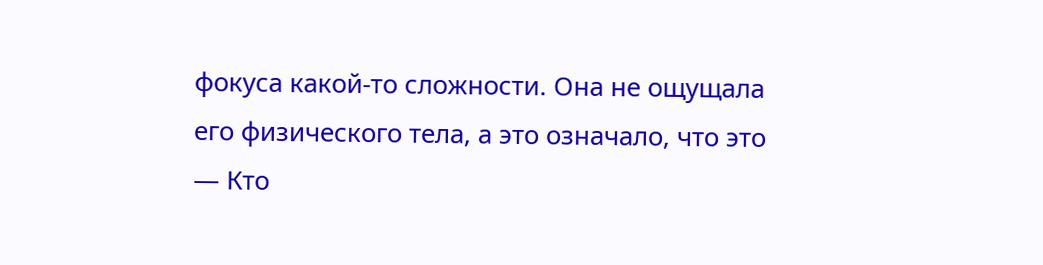фокуса какой-то сложности. Она не ощущала его физического тела, а это означало, что это
— Кто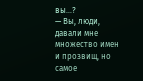вы…?
— Вы, люди, давали мне множество имен и прозвищ, но самое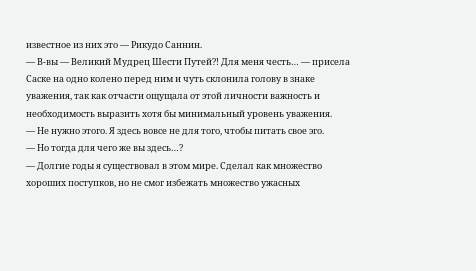известное из них это — Рикудо Саннин.
— В-вы — Великий Мудрец Шести Путей⁈ Для меня честь… — присела Саске на одно колено перед ним и чуть склонила голову в знаке уважения, так как отчасти ощущала от этой личности важность и необходимость выразить хотя бы минимальный уровень уважения.
— Не нужно этого. Я здесь вовсе не для того, чтобы питать свое эго.
— Но тогда для чего же вы здесь…?
— Долгие годы я существовал в этом мире. Сделал как множество хороших поступков, но не смог избежать множество ужасных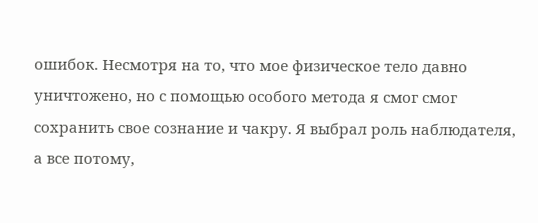ошибок. Несмотря на то, что мое физическое тело давно уничтожено, но с помощью особого метода я смог смог сохранить свое сознание и чакру. Я выбрал роль наблюдателя, а все потому,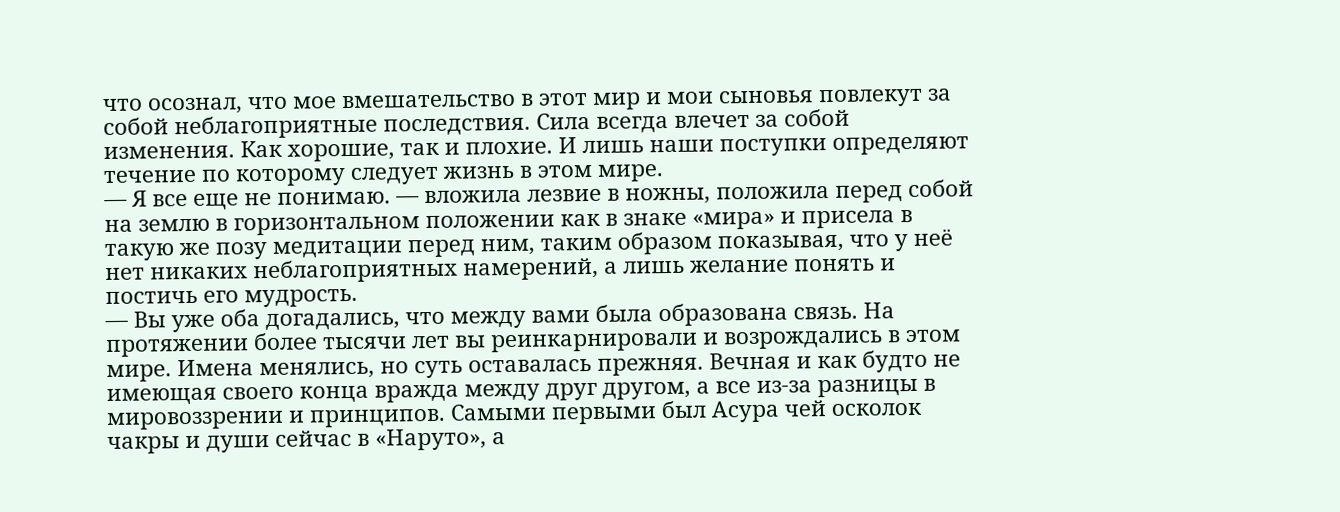что осознал, что мое вмешательство в этот мир и мои сыновья повлекут за собой неблагоприятные последствия. Сила всегда влечет за собой изменения. Как хорошие, так и плохие. И лишь наши поступки определяют течение по которому следует жизнь в этом мире.
— Я все еще не понимаю. — вложила лезвие в ножны, положила перед собой на землю в горизонтальном положении как в знаке «мира» и присела в такую же позу медитации перед ним, таким образом показывая, что у неё нет никаких неблагоприятных намерений, а лишь желание понять и постичь его мудрость.
— Вы уже оба догадались, что между вами была образована связь. На протяжении более тысячи лет вы реинкарнировали и возрождались в этом мире. Имена менялись, но суть оставалась прежняя. Вечная и как будто не имеющая своего конца вражда между друг другом, а все из-за разницы в мировоззрении и принципов. Самыми первыми был Асура чей осколок чакры и души сейчас в «Наруто», а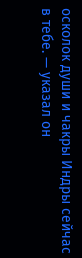осколок души и чакры Индры сейчас в тебе. — указал он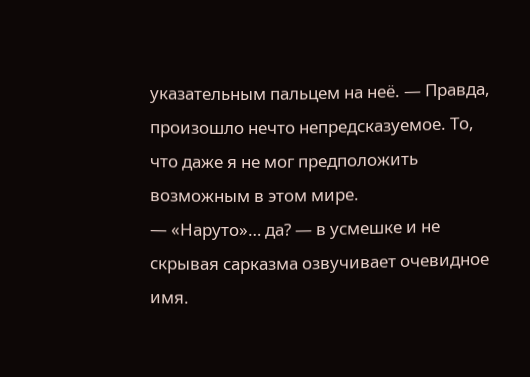указательным пальцем на неё. — Правда, произошло нечто непредсказуемое. То, что даже я не мог предположить возможным в этом мире.
— «Наруто»… да? — в усмешке и не скрывая сарказма озвучивает очевидное имя.